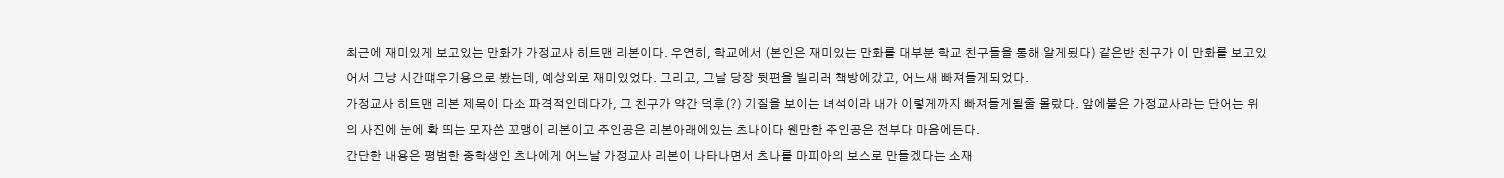최근에 재미있게 보고있는 만화가 가정교사 히트맨 리본이다. 우연히, 학교에서 (본인은 재미있는 만화를 대부분 학교 친구들을 통해 알게됬다) 같은반 친구가 이 만화를 보고있어서 그냥 시간떄우기용으로 봤는데, 예상외로 재미있었다. 그리고, 그날 당장 뒷편을 빌리러 책방에갔고, 어느새 빠져들게되었다.
가정교사 히트맨 리본 제목이 다소 파격적인데다가, 그 친구가 약간 덕후(?) 기질을 보이는 녀석이라 내가 이렇게까지 빠져들게될줄 몰랐다. 앞에붙은 가정교사라는 단어는 위의 사진에 눈에 확 띄는 모자쓴 꼬맹이 리본이고 주인공은 리본아래에있는 츠나이다 웬만한 주인공은 전부다 마음에든다.
간단한 내용은 평범한 중학생인 츠나에게 어느날 가정교사 리본이 나타나면서 츠나를 마피아의 보스로 만들겠다는 소재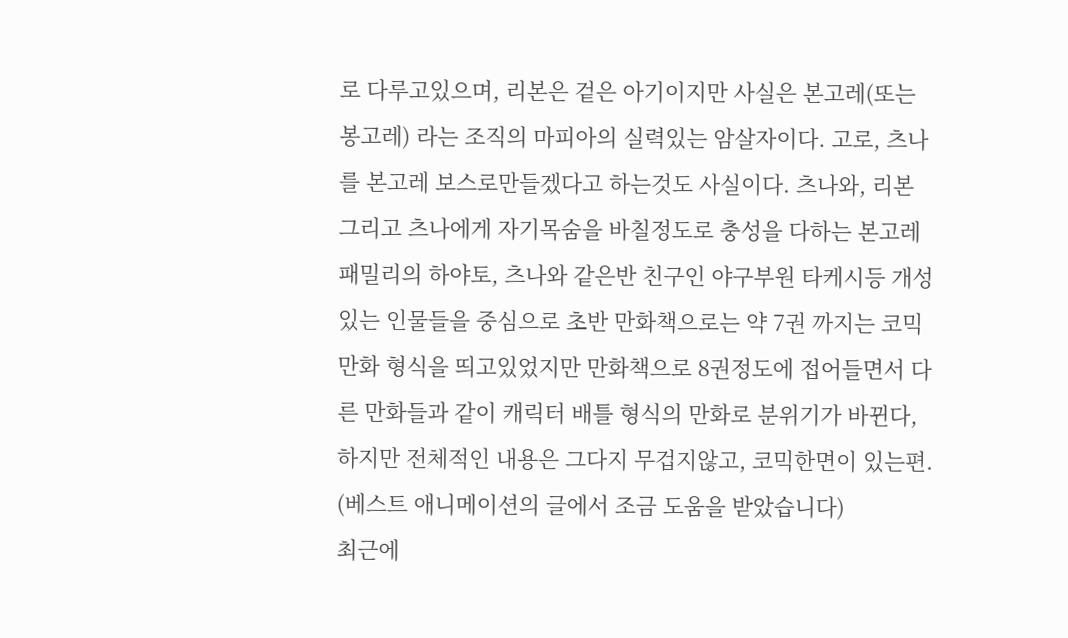로 다루고있으며, 리본은 겉은 아기이지만 사실은 본고레(또는 봉고레) 라는 조직의 마피아의 실력있는 암살자이다. 고로, 츠나를 본고레 보스로만들겠다고 하는것도 사실이다. 츠나와, 리본 그리고 츠나에게 자기목숨을 바칠정도로 충성을 다하는 본고레 패밀리의 하야토, 츠나와 같은반 친구인 야구부원 타케시등 개성있는 인물들을 중심으로 초반 만화책으로는 약 7권 까지는 코믹만화 형식을 띄고있었지만 만화책으로 8권정도에 접어들면서 다른 만화들과 같이 캐릭터 배틀 형식의 만화로 분위기가 바뀐다, 하지만 전체적인 내용은 그다지 무겁지않고, 코믹한면이 있는편. (베스트 애니메이션의 글에서 조금 도움을 받았습니다)
최근에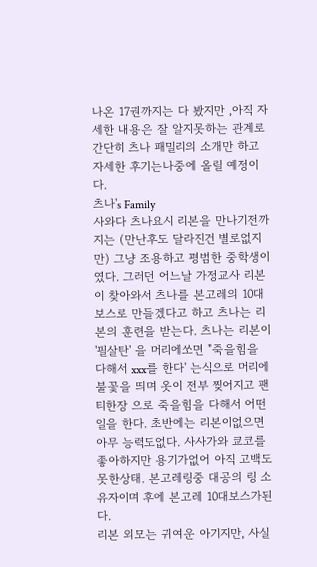나온 17권까지는 다 봤지만 ,아직 자세한 내용은 잘 알지못하는 관계로 간단히 츠나 패밀리의 소개만 하고 자세한 후기는나중에 올릴 예정이다.
츠나's Family
사와다 츠나요시 리본을 만나기전까지는 (만난후도 달라진건 별로없지만) 그냥 조용하고 평범한 중학생이였다. 그러던 어느날 가정교사 리본이 찾아와서 츠나를 본고레의 10대 보스로 만들겠다고 하고 츠나는 리본의 훈련을 받는다. 츠나는 리본이 '필살탄' 을 머리에쏘면 "죽을힘을 다해서 xxx를 한다' 는식으로 머리에 불꽃을 띄며 옷이 전부 찢어지고 팬티한장 으로 죽을힘을 다해서 어떤일을 한다. 초반에는 리본이없으면 아무 능력도없다. 사사가와 쿄코를 좋아하지만 용기가없어 아직 고백도 못한상태. 본고레링중 대공의 링 소유자이며 후에 본고레 10대보스가된다.
리본 외모는 귀여운 아기지만, 사실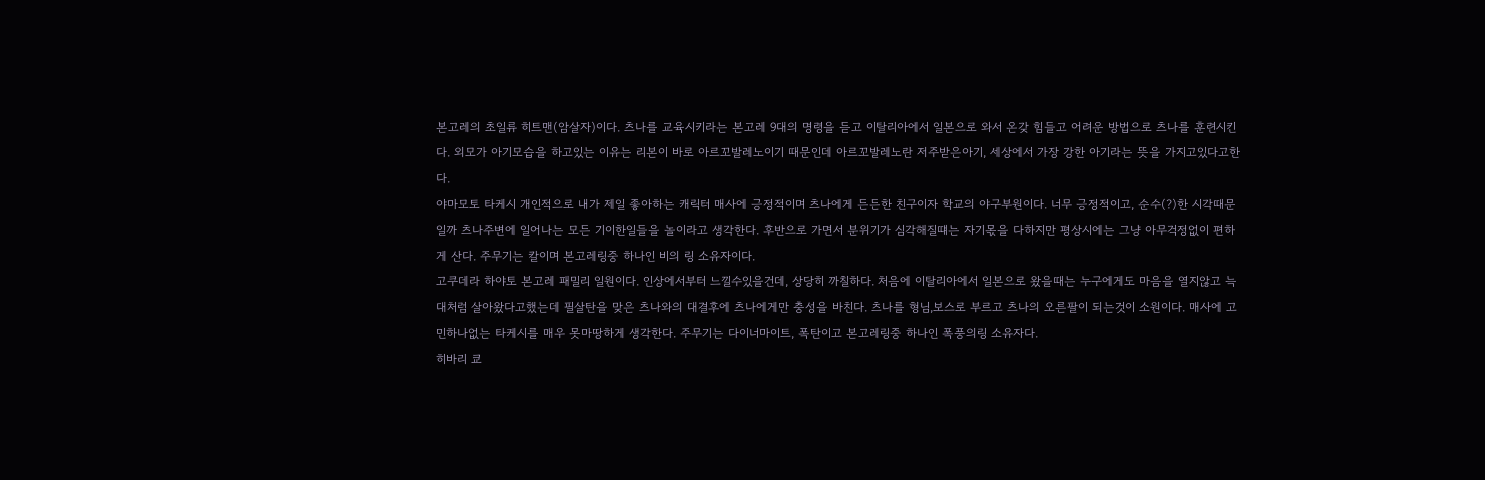본고레의 초일류 히트맨(암살자)이다. 츠나를 교육시키라는 본고레 9대의 명령을 듣고 이탈리아에서 일본으로 와서 온갖 힘들고 어려운 방법으로 츠나를 훈련시킨다. 외모가 아기모습을 하고있는 이유는 리본이 바로 아르꼬발레노이기 때문인데 아르꼬발레노란 저주받은아기, 세상에서 가장 강한 아기라는 뜻을 가지고있다고한다.
야마모토 타케시 개인적으로 내가 제일 좋아하는 캐릭터 매사에 긍정적이며 츠나에게 든든한 친구이자 학교의 야구부원이다. 너무 긍정적이고, 순수(?)한 시각때문일까 츠나주변에 일어나는 모든 기이한일들을 놀이라고 생각한다. 후반으로 가면서 분위기가 심각해질떄는 자기몫을 다하지만 평상시에는 그냥 아무걱정없이 편하게 산다. 주무기는 칼이며 본고레링중 하나인 비의 링 소유자이다.
고쿠데라 하야토 본고레 패밀리 일원이다. 인상에서부터 느낄수있을건데, 상당히 까칠하다. 처음에 이탈리아에서 일본으로 왔을때는 누구에게도 마음을 열지않고 늑대처럼 살아왔다고했는데 필살탄을 맞은 츠나와의 대결후에 츠나에게만 충성을 바친다. 츠나를 형님,보스로 부르고 츠나의 오른팔이 되는것이 소원이다. 매사에 고민하나없는 타케시를 매우 못마땅하게 생각한다. 주무기는 다이너마이트, 폭탄이고 본고레링중 하나인 폭풍의링 소유자다.
히바리 쿄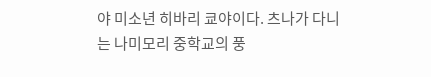야 미소년 히바리 쿄야이다. 츠나가 다니는 나미모리 중학교의 풍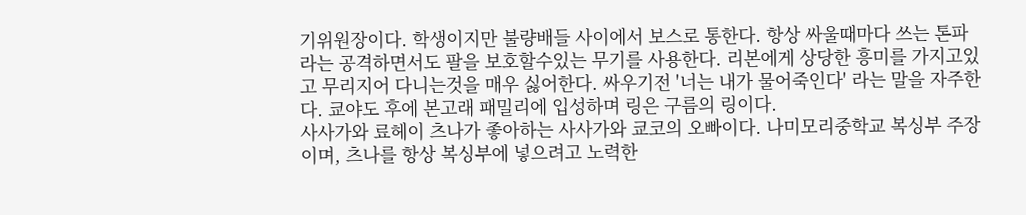기위원장이다. 학생이지만 불량배들 사이에서 보스로 통한다. 항상 싸울때마다 쓰는 톤파라는 공격하면서도 팔을 보호할수있는 무기를 사용한다. 리본에게 상당한 흥미를 가지고있고 무리지어 다니는것을 매우 싫어한다. 싸우기전 '너는 내가 물어죽인다' 라는 말을 자주한다. 쿄야도 후에 본고래 패밀리에 입성하며 링은 구름의 링이다.
사사가와 료헤이 츠나가 좋아하는 사사가와 쿄코의 오빠이다. 나미모리중학교 복싱부 주장이며, 츠나를 항상 복싱부에 넣으려고 노력한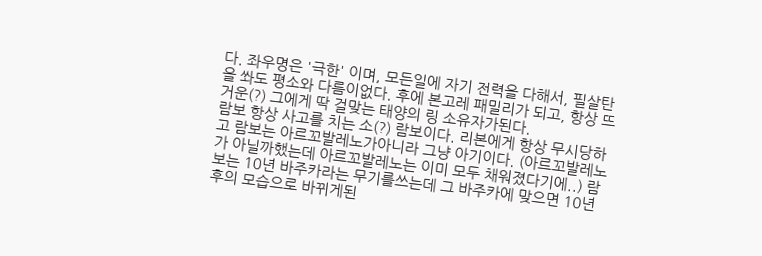다. 좌우명은 '극한' 이며, 모든일에 자기 전력을 다해서, 필살탄을 쏴도 평소와 다름이없다. 후에 본고레 패밀리가 되고, 항상 뜨거운(?) 그에게 딱 걸맞는 태양의 링 소유자가된다.
람보 항상 사고를 치는 소(?) 람보이다. 리본에게 항상 무시당하고 람보는 아르꼬발레노가아니라 그냥 아기이다. (아르꼬발레노가 아닐까했는데 아르꼬발레노는 이미 모두 채워졌다기에..) 람보는 10년 바주카라는 무기를쓰는데 그 바주카에 맞으면 10년후의 모습으로 바뀌게된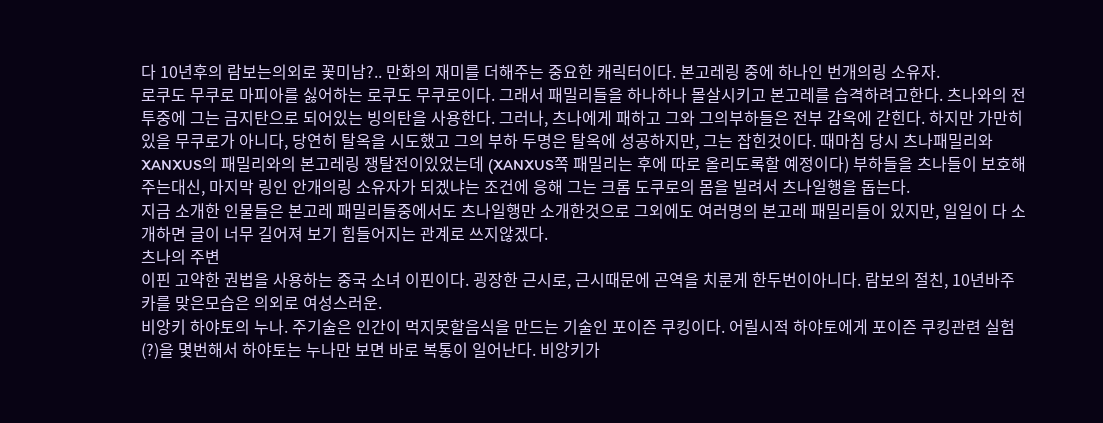다 10년후의 람보는의외로 꽃미남?.. 만화의 재미를 더해주는 중요한 캐릭터이다. 본고레링 중에 하나인 번개의링 소유자.
로쿠도 무쿠로 마피아를 싫어하는 로쿠도 무쿠로이다. 그래서 패밀리들을 하나하나 몰살시키고 본고레를 습격하려고한다. 츠나와의 전투중에 그는 금지탄으로 되어있는 빙의탄을 사용한다. 그러나, 츠나에게 패하고 그와 그의부하들은 전부 감옥에 갇힌다. 하지만 가만히있을 무쿠로가 아니다, 당연히 탈옥을 시도했고 그의 부하 두명은 탈옥에 성공하지만, 그는 잡힌것이다. 때마침 당시 츠나패밀리와 XANXUS의 패밀리와의 본고레링 쟁탈전이있었는데 (XANXUS쪽 패밀리는 후에 따로 올리도록할 예정이다) 부하들을 츠나들이 보호해주는대신, 마지막 링인 안개의링 소유자가 되겠냐는 조건에 응해 그는 크롬 도쿠로의 몸을 빌려서 츠나일행을 돕는다.
지금 소개한 인물들은 본고레 패밀리들중에서도 츠나일행만 소개한것으로 그외에도 여러명의 본고레 패밀리들이 있지만, 일일이 다 소개하면 글이 너무 길어져 보기 힘들어지는 관계로 쓰지않겠다.
츠나의 주변
이핀 고약한 권법을 사용하는 중국 소녀 이핀이다. 굉장한 근시로, 근시때문에 곤역을 치룬게 한두번이아니다. 람보의 절친, 10년바주카를 맞은모습은 의외로 여성스러운.
비앙키 하야토의 누나. 주기술은 인간이 먹지못할음식을 만드는 기술인 포이즌 쿠킹이다. 어릴시적 하야토에게 포이즌 쿠킹관련 실험(?)을 몇번해서 하야토는 누나만 보면 바로 복통이 일어난다. 비앙키가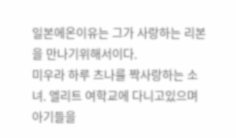일본에온이유는 그가 사랑하는 리본을 만나기위해서이다.
미우라 하루 츠나를 짝사랑하는 소녀. 엘리트 여학교에 다니고있으며 아기들을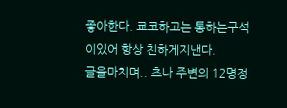좋아한다. 쿄코하고는 통하는구석이있어 항상 친하게지낸다.
글을마치며.. 츠나 주변의 12명정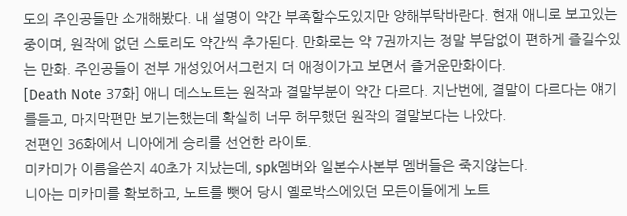도의 주인공들만 소개해봤다. 내 설명이 약간 부족할수도있지만 양해부탁바란다. 현재 애니로 보고있는 중이며, 원작에 없던 스토리도 약간씩 추가된다. 만화로는 약 7권까지는 정말 부담없이 편하게 즐길수있는 만화. 주인공들이 전부 개성있어서그런지 더 애정이가고 보면서 즐거운만화이다.
[Death Note 37화] 애니 데스노트는 원작과 결말부분이 약간 다르다. 지난번에, 결말이 다르다는 얘기를듣고, 마지막편만 보기는했는데 확실히 너무 허무했던 원작의 결말보다는 나았다.
전편인 36화에서 니아에게 승리를 선언한 라이토.
미카미가 이름을쓴지 40초가 지났는데, spk멤버와 일본수사본부 멤버들은 죽지않는다.
니아는 미카미를 확보하고, 노트를 뺏어 당시 옐로박스에있던 모든이들에게 노트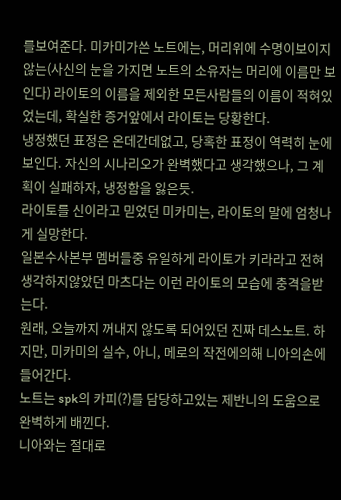를보여준다. 미카미가쓴 노트에는, 머리위에 수명이보이지않는(사신의 눈을 가지면 노트의 소유자는 머리에 이름만 보인다) 라이토의 이름을 제외한 모든사람들의 이름이 적혀있었는데, 확실한 증거앞에서 라이토는 당황한다.
냉정했던 표정은 온데간데없고, 당혹한 표정이 역력히 눈에 보인다. 자신의 시나리오가 완벽했다고 생각했으나, 그 계획이 실패하자, 냉정함을 잃은듯.
라이토를 신이라고 믿었던 미카미는, 라이토의 말에 엄청나게 실망한다.
일본수사본부 멤버들중 유일하게 라이토가 키라라고 전혀 생각하지않았던 마츠다는 이런 라이토의 모습에 충격을받는다.
원래, 오늘까지 꺼내지 않도록 되어있던 진짜 데스노트. 하지만, 미카미의 실수, 아니, 메로의 작전에의해 니아의손에 들어간다.
노트는 spk의 카피(?)를 담당하고있는 제반니의 도움으로 완벽하게 배낀다.
니아와는 절대로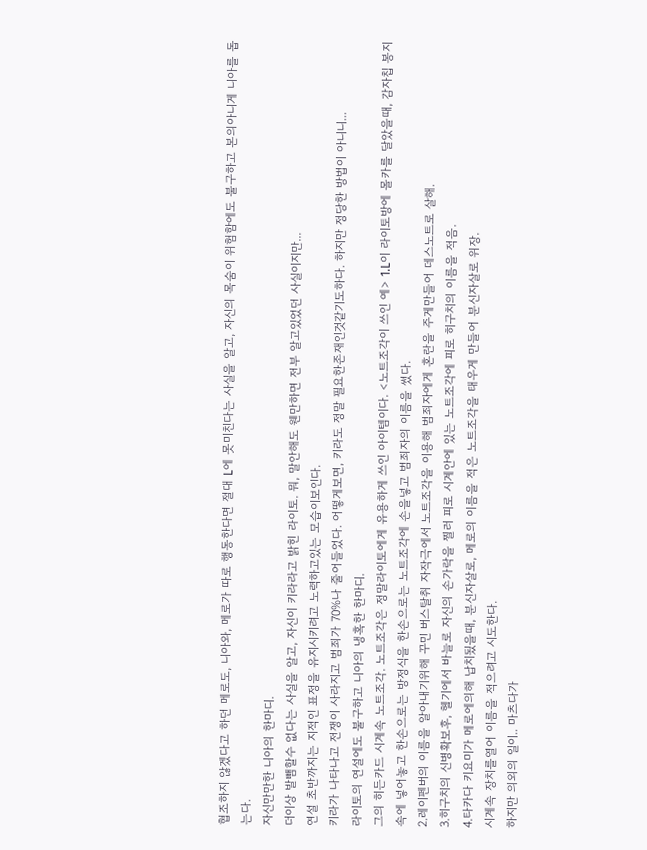협조하지 않겠다고 하던 메로도, 니아와, 메로가 따로 행동한다면 절대 L에 못미친다는 사실을 알고, 자신의 목숨이 위험함에도 불구하고 본의아니게 니아를 돕는다.
자신만만한 니아의 한마디.
더이상 발뺌할수 없다는 사실을 알고, 자신이 키라라고 밝힌 라이토. 뭐, 말안해도 웬만하면 전부 알고있었던 사실이지만...
연설 초반까지는 지적인 표정을 유지시키려고 노력하고있는 모습이보인다.
키라가 나타나고 전쟁이 사라지고 범죄가 70%나 줄어들었다. 어떻게보면, 키라도 정말 필요한존재인것같기도하다. 하지만 정당한 방법이 아니니...
라이토의 연설에도 불구하고 니아의 냉혹한 한마디.
그의 히든카드 시계속 노트조각. 노트조각은 정말라이토에게 유용하게 쓰인 아이템이다. <노트조각이 쓰인 예> 1.L이 라이토방에 몰카를 달았을때, 감자칩 봉지속에 넣어놓고 한손으로는 방정식을 한손으로는 노트조각에 손을넣고 범죄자의 이름을 썼다.
2.레이펜버의 이름을 알아내기위해 꾸민 버스탈취 자작극에서 노트조각을 이용해 범죄자에게 혼란을 주게만들어 데스노트로 살해.
3.히구치의 신병확보후, 헬기에서 바늘로 자신의 손가락을 찔러 피로 시계안에 있는 노트조각에 피로 히구치의 이름을 적음.
4.타카다 키요미가 메로에의해 납치됬을때, 분신자살로, 메로의 이름을 적은 노트조각을 태우게 만들어 분신자살로 위장.
시계속 장치를열어 이름을 적으려고 시도한다.
하지만 의외의 일이.. 마츠다가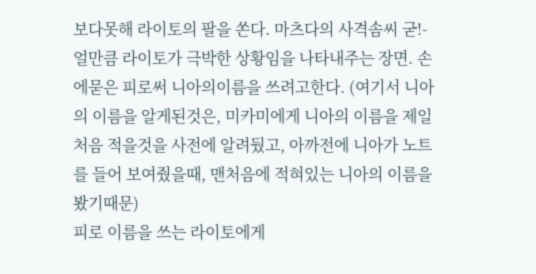보다못해 라이토의 팔을 쏜다. 마츠다의 사격솜씨 굳!-
얼만큼 라이토가 극박한 상황임을 나타내주는 장면. 손에묻은 피로써 니아의이름을 쓰려고한다. (여기서 니아의 이름을 알게된것은, 미카미에게 니아의 이름을 제일 처음 적을것을 사전에 알려뒀고, 아까전에 니아가 노트를 들어 보여줬을때, 맨처음에 적혀있는 니아의 이름을 봤기때문)
피로 이름을 쓰는 라이토에게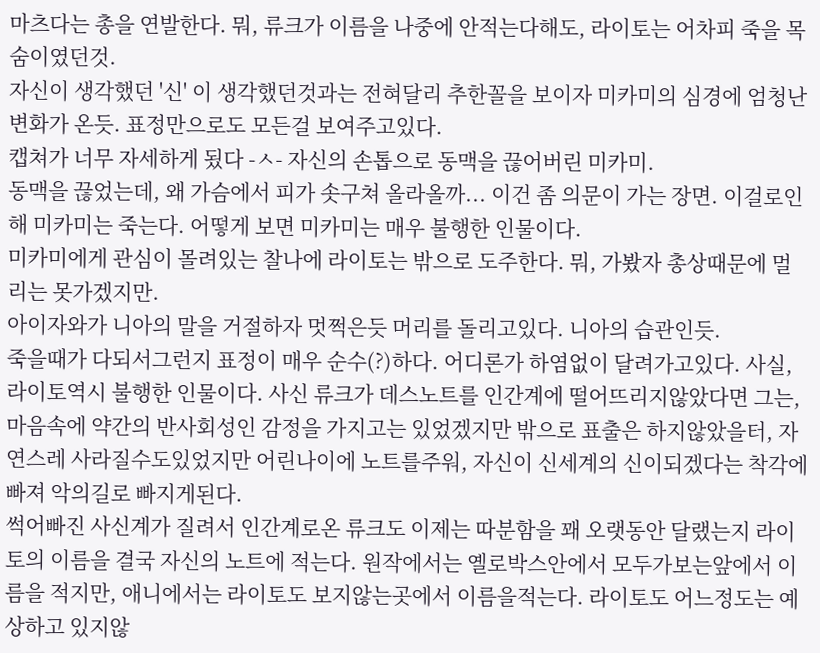마츠다는 총을 연발한다. 뭐, 류크가 이름을 나중에 안적는다해도, 라이토는 어차피 죽을 목숨이였던것.
자신이 생각했던 '신' 이 생각했던것과는 전혀달리 추한꼴을 보이자 미카미의 심경에 엄청난 변화가 온듯. 표정만으로도 모든걸 보여주고있다.
캡쳐가 너무 자세하게 됬다 -ㅅ- 자신의 손톱으로 동맥을 끊어버린 미카미.
동맥을 끊었는데, 왜 가슴에서 피가 솟구쳐 올라올까... 이건 좀 의문이 가는 장면. 이걸로인해 미카미는 죽는다. 어떻게 보면 미카미는 매우 불행한 인물이다.
미카미에게 관심이 몰려있는 찰나에 라이토는 밖으로 도주한다. 뭐, 가봤자 총상때문에 멀리는 못가겠지만.
아이자와가 니아의 말을 거절하자 멋쩍은듯 머리를 돌리고있다. 니아의 습관인듯.
죽을때가 다되서그런지 표정이 매우 순수(?)하다. 어디론가 하염없이 달려가고있다. 사실, 라이토역시 불행한 인물이다. 사신 류크가 데스노트를 인간계에 떨어뜨리지않았다면 그는, 마음속에 약간의 반사회성인 감정을 가지고는 있었겠지만 밖으로 표출은 하지않았을터, 자연스레 사라질수도있었지만 어린나이에 노트를주워, 자신이 신세계의 신이되겠다는 착각에빠져 악의길로 빠지게된다.
썩어빠진 사신계가 질려서 인간계로온 류크도 이제는 따분함을 꽤 오랫동안 달랬는지 라이토의 이름을 결국 자신의 노트에 적는다. 원작에서는 옐로박스안에서 모두가보는앞에서 이름을 적지만, 애니에서는 라이토도 보지않는곳에서 이름을적는다. 라이토도 어느정도는 예상하고 있지않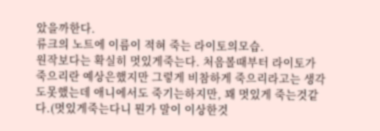았을까한다.
류크의 노트에 이름이 적혀 죽는 라이토의모습.
원작보다는 확실히 멋있게죽는다. 처음볼때부터 라이토가 죽으리란 예상은했지만 그렇게 비참하게 죽으리라고는 생각도못했는데 애니에서도 죽기는하지만, 꽤 멋있게 죽는것같다.(멋있게죽는다니 뭔가 말이 이상한것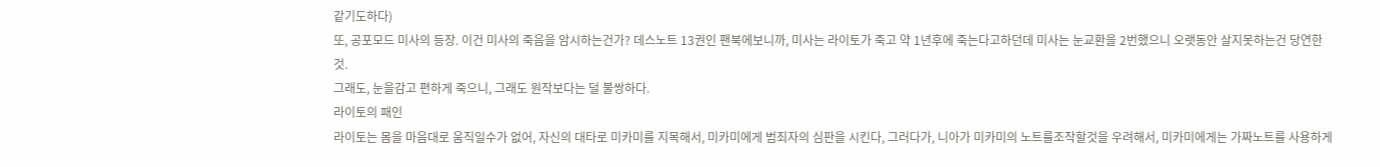같기도하다)
또, 공포모드 미사의 등장. 이건 미사의 죽음을 암시하는건가? 데스노트 13권인 팬북에보니까, 미사는 라이토가 죽고 약 1년후에 죽는다고하던데 미사는 눈교환을 2번했으니 오랫동안 살지못하는건 당연한것.
그래도, 눈을감고 편하게 죽으니, 그래도 원작보다는 덜 불쌍하다.
라이토의 패인
라이토는 몸을 마음대로 움직일수가 없어, 자신의 대타로 미카미를 지목해서, 미카미에게 범죄자의 심판을 시킨다, 그러다가, 니아가 미카미의 노트를조작할것을 우려해서, 미카미에게는 가짜노트를 사용하게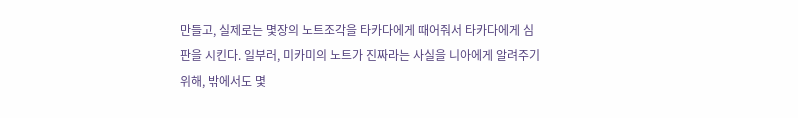만들고, 실제로는 몇장의 노트조각을 타카다에게 때어줘서 타카다에게 심판을 시킨다. 일부러, 미카미의 노트가 진짜라는 사실을 니아에게 알려주기위해, 밖에서도 몇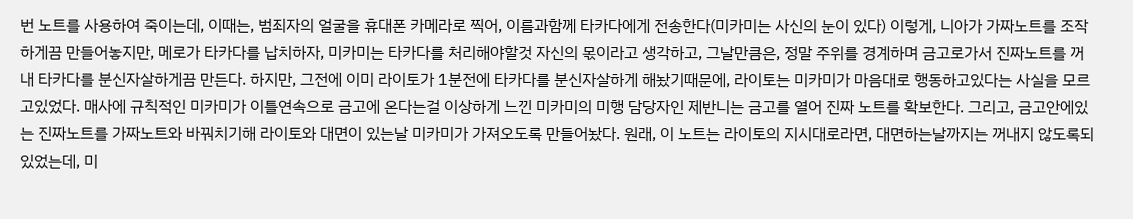번 노트를 사용하여 죽이는데, 이때는, 범죄자의 얼굴을 휴대폰 카메라로 찍어, 이름과함께 타카다에게 전송한다(미카미는 사신의 눈이 있다) 이렇게, 니아가 가짜노트를 조작하게끔 만들어놓지만, 메로가 타카다를 납치하자, 미카미는 타카다를 처리해야할것 자신의 몫이라고 생각하고, 그날만큼은, 정말 주위를 경계하며 금고로가서 진짜노트를 꺼내 타카다를 분신자살하게끔 만든다. 하지만, 그전에 이미 라이토가 1분전에 타카다를 분신자살하게 해놨기때문에, 라이토는 미카미가 마음대로 행동하고있다는 사실을 모르고있었다. 매사에 규칙적인 미카미가 이틀연속으로 금고에 온다는걸 이상하게 느낀 미카미의 미행 담당자인 제반니는 금고를 열어 진짜 노트를 확보한다. 그리고, 금고안에있는 진짜노트를 가짜노트와 바꿔치기해 라이토와 대면이 있는날 미카미가 가져오도록 만들어놨다. 원래, 이 노트는 라이토의 지시대로라면, 대면하는날까지는 꺼내지 않도록되있었는데, 미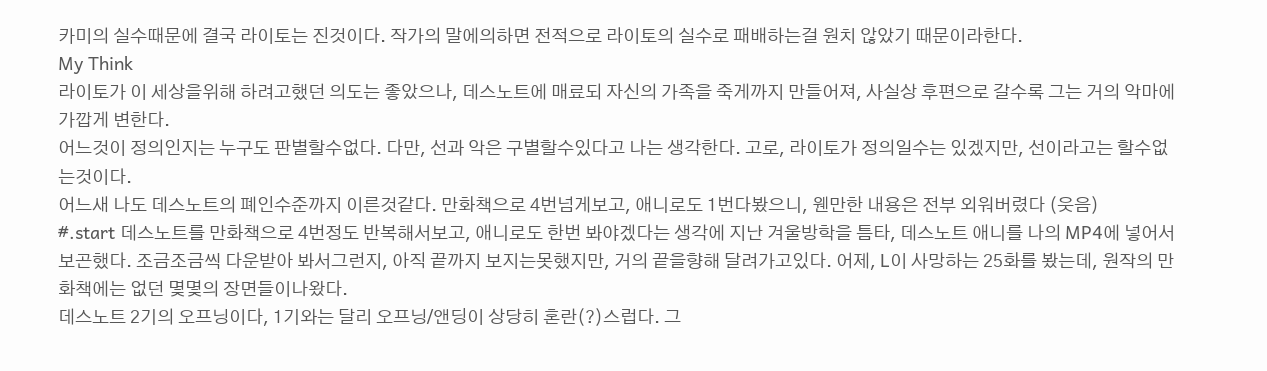카미의 실수때문에 결국 라이토는 진것이다. 작가의 말에의하면 전적으로 라이토의 실수로 패배하는걸 원치 않았기 때문이라한다.
My Think
라이토가 이 세상을위해 하려고했던 의도는 좋았으나, 데스노트에 매료되 자신의 가족을 죽게까지 만들어져, 사실상 후편으로 갈수록 그는 거의 악마에 가깝게 변한다.
어느것이 정의인지는 누구도 판별할수없다. 다만, 선과 악은 구별할수있다고 나는 생각한다. 고로, 라이토가 정의일수는 있겠지만, 선이라고는 할수없는것이다.
어느새 나도 데스노트의 폐인수준까지 이른것같다. 만화책으로 4번넘게보고, 애니로도 1번다봤으니, 웬만한 내용은 전부 외워버렸다 (웃음)
#.start 데스노트를 만화책으로 4번정도 반복해서보고, 애니로도 한번 봐야겠다는 생각에 지난 겨울방학을 틈타, 데스노트 애니를 나의 MP4에 넣어서 보곤했다. 조금조금씩 다운받아 봐서그런지, 아직 끝까지 보지는못했지만, 거의 끝을향해 달려가고있다. 어제, L이 사망하는 25화를 봤는데, 원작의 만화책에는 없던 몇몇의 장면들이나왔다.
데스노트 2기의 오프닝이다, 1기와는 달리 오프닝/앤딩이 상당히 혼란(?)스럽다. 그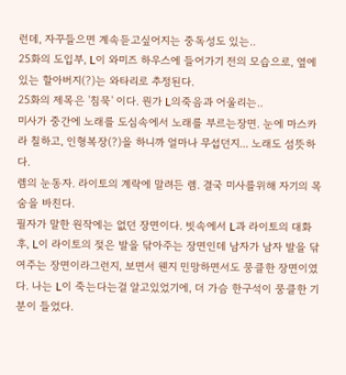런데, 자꾸들으면 계속듣고싶어지는 중독성도 있는..
25화의 도입부, L이 와미즈 하우스에 들어가기 전의 모습으로, 옆에있는 할아버지(?)는 와타리로 추정된다.
25화의 제목은 '침묵' 이다. 뭔가 L의죽음과 어울리는..
미사가 중간에 노래를 도심속에서 노래를 부르는장면. 눈에 마스카라 칠하고, 인형복장(?)을 하니까 얼마나 무섭던지... 노래도 섬뜻하다.
렘의 눈동자. 라이토의 계락에 말려든 렘. 결국 미사를위해 자기의 목숨을 바친다.
필자가 말한 원작에는 없던 장면이다. 빗속에서 L과 라이토의 대화후, L이 라이토의 젖은 발을 닦아주는 장면인데 남자가 남자 발을 닦여주는 장면이라그런지, 보면서 웬지 민망하면서도 뭉클한 장면이였다. 나는 L이 죽는다는걸 알고있었기에, 더 가슴 한구석이 뭉클한 기분이 들었다.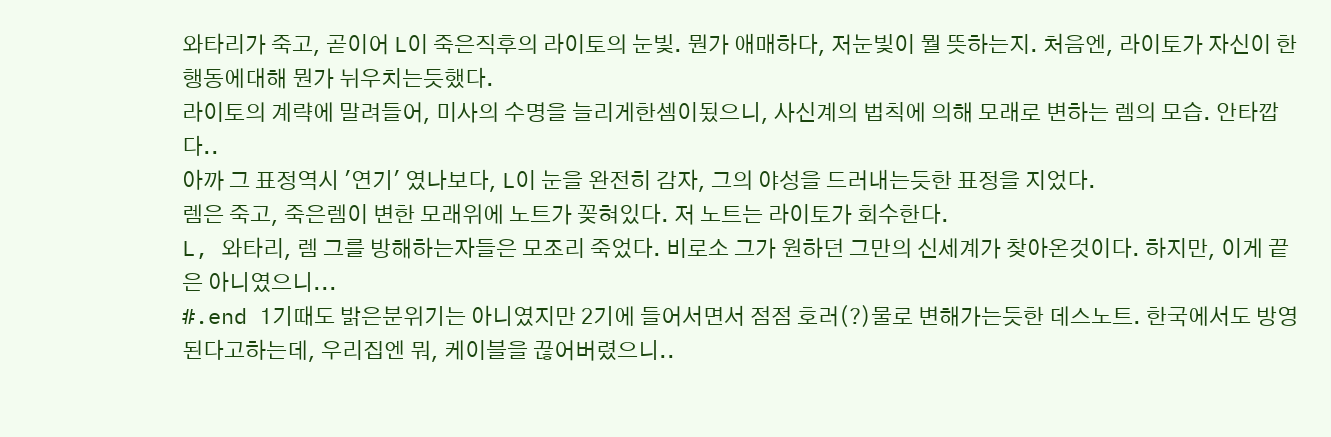와타리가 죽고, 곧이어 L이 죽은직후의 라이토의 눈빛. 뭔가 애매하다, 저눈빛이 뭘 뜻하는지. 처음엔, 라이토가 자신이 한행동에대해 뭔가 뉘우치는듯했다.
라이토의 계략에 말려들어, 미사의 수명을 늘리게한셈이됬으니, 사신계의 법칙에 의해 모래로 변하는 렘의 모습. 안타깝다..
아까 그 표정역시 '연기' 였나보다, L이 눈을 완전히 감자, 그의 야성을 드러내는듯한 표정을 지었다.
렘은 죽고, 죽은렘이 변한 모래위에 노트가 꽂혀있다. 저 노트는 라이토가 회수한다.
L, 와타리, 렘 그를 방해하는자들은 모조리 죽었다. 비로소 그가 원하던 그만의 신세계가 찾아온것이다. 하지만, 이게 끝은 아니였으니...
#.end 1기때도 밝은분위기는 아니였지만 2기에 들어서면서 점점 호러(?)물로 변해가는듯한 데스노트. 한국에서도 방영된다고하는데, 우리집엔 뭐, 케이블을 끊어버렸으니..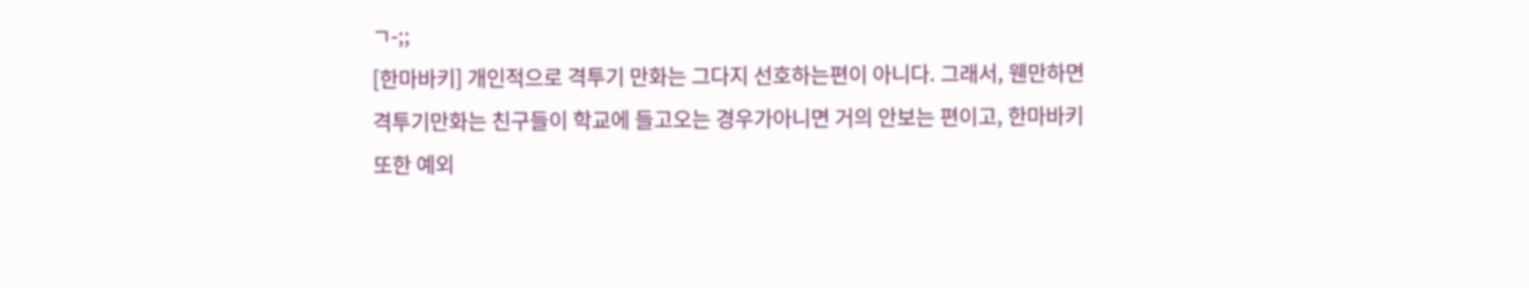ㄱ-;;
[한마바키] 개인적으로 격투기 만화는 그다지 선호하는편이 아니다. 그래서, 웬만하면 격투기만화는 친구들이 학교에 들고오는 경우가아니면 거의 안보는 편이고, 한마바키또한 예외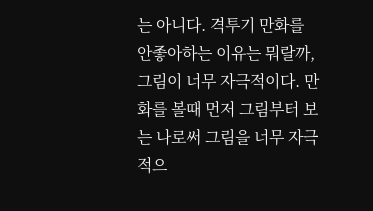는 아니다. 격투기 만화를 안좋아하는 이유는 뭐랄까, 그림이 너무 자극적이다. 만화를 볼때 먼저 그림부터 보는 나로써 그림을 너무 자극적으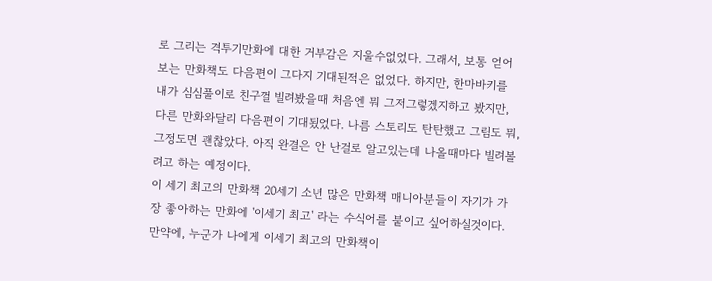로 그리는 격투기만화에 대한 거부감은 지울수없었다. 그래서, 보통 얻어보는 만화책도 다음편이 그다지 기대된적은 없었다. 하지만, 한마바키를 내가 심심풀이로 친구껄 빌려봤을때 처음엔 뭐 그저그렇겠지하고 봤지만, 다른 만화와달리 다음편이 기대됬었다. 나름 스토리도 탄탄했고 그림도 뭐, 그정도면 괜찮았다. 아직 완결은 안 난걸로 알고있는데 나올때마다 빌려볼려고 하는 예정이다.
이 세기 최고의 만화책 20세기 소년 많은 만화책 매니아분들이 자기가 가장 좋아하는 만화에 '이세기 최고' 라는 수식어를 붙이고 싶어하실것이다. 만약에, 누군가 나에게 이세기 최고의 만화책이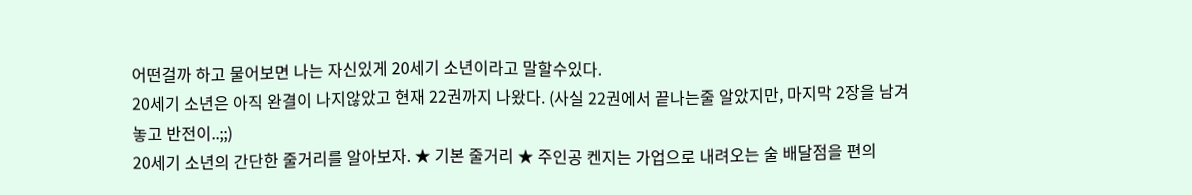어떤걸까 하고 물어보면 나는 자신있게 20세기 소년이라고 말할수있다.
20세기 소년은 아직 완결이 나지않았고 현재 22권까지 나왔다. (사실 22권에서 끝나는줄 알았지만, 마지막 2장을 남겨놓고 반전이..;;)
20세기 소년의 간단한 줄거리를 알아보자. ★ 기본 줄거리 ★ 주인공 켄지는 가업으로 내려오는 술 배달점을 편의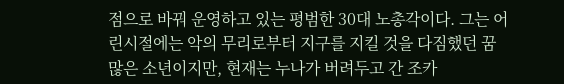점으로 바꿔 운영하고 있는 평범한 30대 노총각이다. 그는 어린시절에는 악의 무리로부터 지구를 지킬 것을 다짐했던 꿈 많은 소년이지만, 현재는 누나가 버려두고 간 조카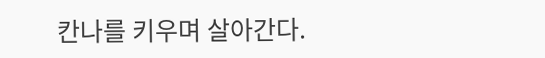칸나를 키우며 살아간다.